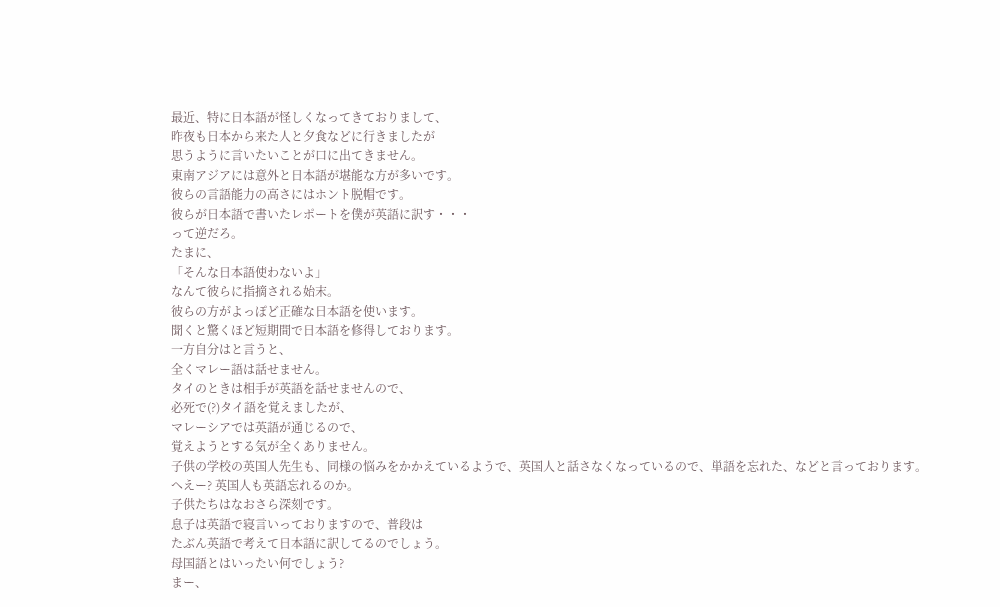最近、特に日本語が怪しくなってきておりまして、
昨夜も日本から来た人と夕食などに行きましたが
思うように言いたいことが口に出てきません。
東南アジアには意外と日本語が堪能な方が多いです。
彼らの言語能力の高さにはホント脱帽です。
彼らが日本語で書いたレポートを僕が英語に訳す・・・
って逆だろ。
たまに、
「そんな日本語使わないよ」
なんて彼らに指摘される始末。
彼らの方がよっぽど正確な日本語を使います。
聞くと驚くほど短期間で日本語を修得しております。
一方自分はと言うと、
全くマレー語は話せません。
タイのときは相手が英語を話せませんので、
必死で(?)タイ語を覚えましたが、
マレーシアでは英語が通じるので、
覚えようとする気が全くありません。
子供の学校の英国人先生も、同様の悩みをかかえているようで、英国人と話さなくなっているので、単語を忘れた、などと言っております。
へえー? 英国人も英語忘れるのか。
子供たちはなおさら深刻です。
息子は英語で寝言いっておりますので、普段は
たぶん英語で考えて日本語に訳してるのでしょう。
母国語とはいったい何でしょう?
まー、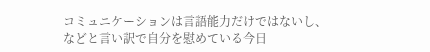コミュニケーションは言語能力だけではないし、
などと言い訳で自分を慰めている今日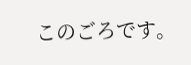このごろです。